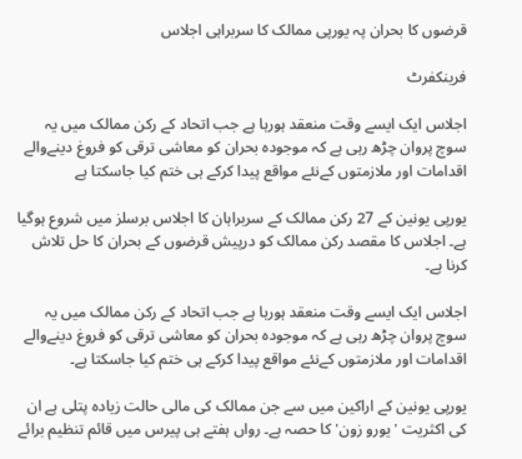قرضوں کا بحران پہ یورپی ممالک کا سربراہی اجلاس

فرینکفرٹ

اجلاس ایک ایسے وقت منعقد ہورہا ہے جب اتحاد کے رکن ممالک میں یہ سوچ پروان چڑھ رہی ہے کہ موجودہ بحران کو معاشی ترقی کو فروغ دینےوالے اقدامات اور ملازمتوں کےنئے مواقع پیدا کرکے ہی ختم کیا جاسکتا ہے

یورپی یونین کے 27 رکن ممالک کے سربراہان کا اجلاس برسلز میں شروع ہوگیا ہے۔ اجلاس کا مقصد رکن ممالک کو درپیش قرضوں کے بحران کا حل تلاش کرنا ہے۔

اجلاس ایک ایسے وقت منعقد ہورہا ہے جب اتحاد کے رکن ممالک میں یہ سوچ پروان چڑھ رہی ہے کہ موجودہ بحران کو معاشی ترقی کو فروغ دینےوالے اقدامات اور ملازمتوں کےنئے مواقع پیدا کرکے ہی ختم کیا جاسکتا ہے۔

یورپی یونین کے اراکین میں سے جن ممالک کی مالی حالت زیادہ پتلی ہے ان کی اکثریت 'یورو زون' کا حصہ ہے۔ رواں ہفتے ہی پیرس میں قائم تنظیم برائے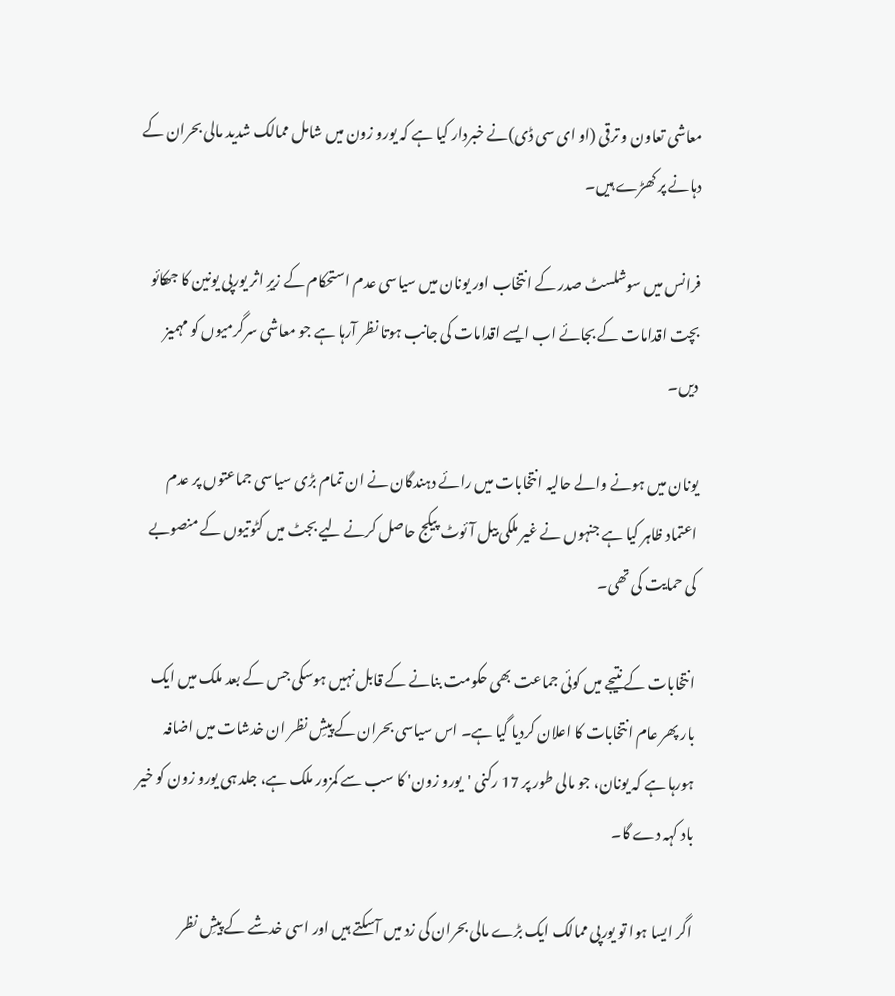معاشی تعاون و ترقی (او ای سی ڈی)نے خبردار کیا ہے کہ یورو زون میں شامل ممالک شدید مالی بحران کے دہانے پر کھڑے ہیں۔

فرانس میں سوشلسٹ صدر کے انتخاب اور یونان میں سیاسی عدم استحکام کے زیرِ اثر یورپی یونین کا جھکائو بچت اقدامات کے بجائے اب ایسے اقدامات کی جانب ہوتا نظر آرہا ہے جو معاشی سرگرمیوں کو مہمیز دیں۔

یونان میں ہونے والے حالیہ انتخابات میں رائے دہندگان نے ان تمام بڑی سیاسی جماعتوں پر عدم اعتماد ظاہر کیا ہے جنہوں نے غیر ملکی بیل آئوٹ پیکج حاصل کرنے لیے بجٹ میں کٹوتیوں کے منصوبے کی حمایت کی تھی۔

انتخابات کے نتیجے میں کوئی جماعت بھی حکومت بنانے کے قابل نہیں ہوسکی جس کے بعد ملک میں ایک بار پھر عام انتخابات کا اعلان کردیا گیا ہے۔ اس سیاسی بحران کے پیشِ نظر ان خدشات میں اضافہ ہورہا ہے کہ یونان، جو مالی طور پر 17 رکنی 'یورو زون' کا سب سے کمزور ملک ہے، جلد ہی یورو زون کو خیر باد کہہ دے گا۔

اگر ایسا ہوا تو یورپی ممالک ایک بڑے مالی بحران کی زد میں آسکتے ہیں اور اسی خدشے کے پیشِ نظر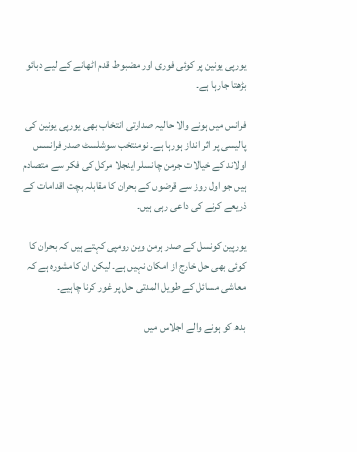یورپی یونین پر کوئی فوری اور مضبوط قدم اٹھانے کے لیے دبائو بڑھتا جارہا ہے۔

فرانس میں ہونے والا حالیہ صدارتی انتخاب بھی یورپی یونین کی پالیسی پر اثر انداز ہورہا ہے۔ نومنتخب سوشلسٹ صدر فرانسس اولاند کے خیالات جرمن چانسلر اینجلا مرکل کی فکر سے متصادم ہیں جو اول روز سے قرضوں کے بحران کا مقابلہ بچت اقدامات کے ذریعے کرنے کی داعی رہی ہیں۔

یورپین کونسل کے صدر ہرمن وین رومپی کہتے ہیں کہ بحران کا کوئی بھی حل خارج از امکان نہیں ہے۔ لیکن ان کامشورہ ہے کہ معاشی مسائل کے طویل المدتی حل پر غور کرنا چاہیے۔

بدھ کو ہونے والے اجلاس میں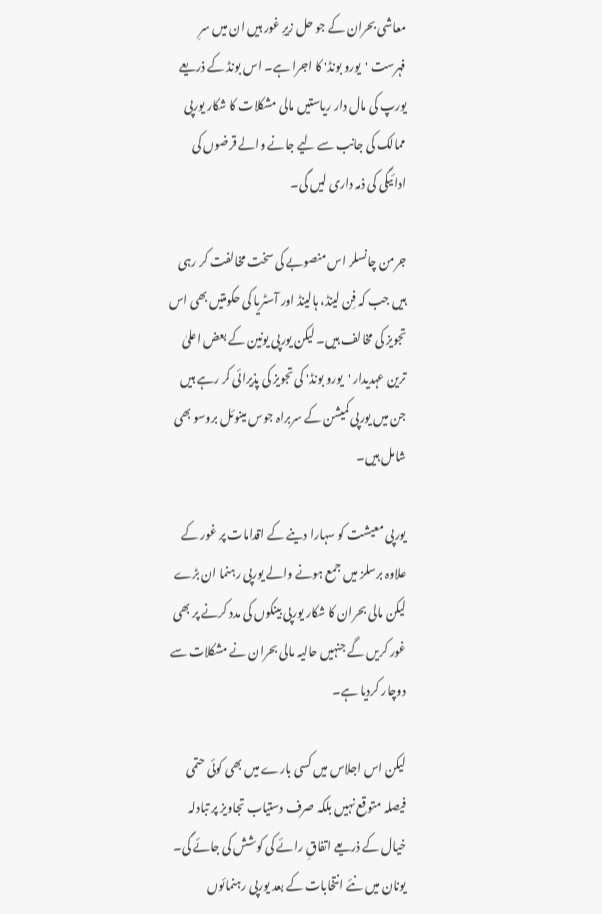معاشی بحران کے جو حل زیرِ غور ہیں ان میں سرِ فہرست 'یورو بونڈ' کا اجرا ہے۔ اس بونڈ کے ذریعے یورپ کی مال دار ریاستیں مالی مشکلات کا شکار یورپی ممالک کی جانب سے لیے جانے والے قرضوں کی ادائیگی کی ذمہ داری لیں گی۔

جرمن چانسلر اس منصوبے کی سخت مخالفت کر رہی ہیں جب کہ فِن لینڈ، ہالینڈ اور آسٹریا کی حکومتیں بھی اس تجویز کی مخالف ہیں۔ لیکن یورپی یونین کے بعض اعلیٰ ترین عہدیدار 'یورو بونڈ' کی تجویز کی پذیرائی کر رہے ہیں جن میں یورپی کمیشن کے سربراہ جوس مینوئل بروسو بھی شامل ہیں۔

یورپی معیشت کو سہارا دینے کے اقدامات پر غور کے علاوہ برسلز میں جمع ہونے والے یورپی رہنما ان بڑے لیکن مالی بحران کا شکار یورپی بینکوں کی مدد کرنے پر بھی غور کریں گے جنہیں حالیہ مالی بحران نے مشکلات سے دوچار کردیا ہے۔

لیکن اس اجلاس میں کسی بارے میں بھی کوئی حتمی فیصلہ متوقع نہیں بلکہ صرف دستیاب تجاویز پر تبادلہ خیال کے ذریعے اتفاقِ رائے کی کوشش کی جائے گی۔ یونان میں نئے انتخابات کے بعد یورپی رہنمائوں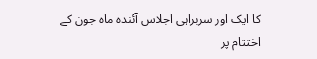کا ایک اور سربراہی اجلاس آئندہ ماہ جون کے اختتام پر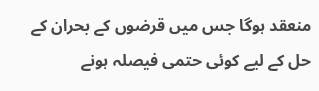منعقد ہوگا جس میں قرضوں کے بحران کے حل کے لیے کوئی حتمی فیصلہ ہونے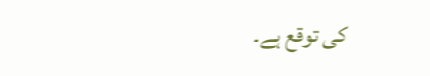کی توقع ہے۔